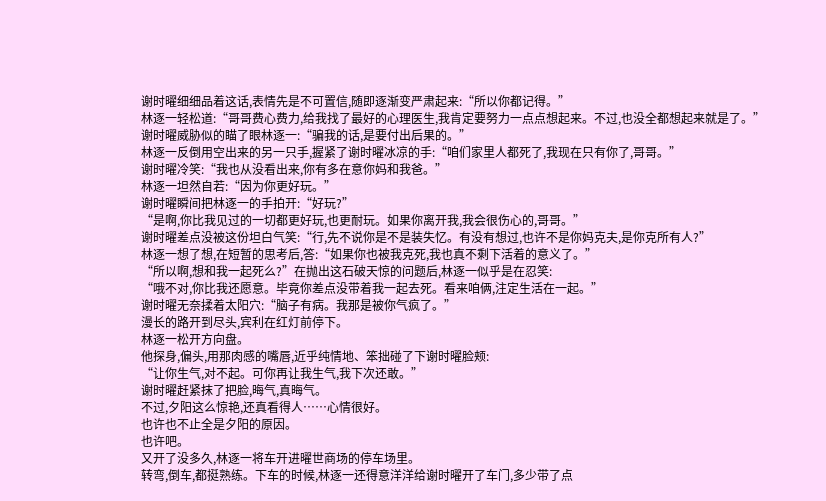谢时曜细细品着这话,表情先是不可置信,随即逐渐变严肃起来:“所以你都记得。”
林逐一轻松道:“哥哥费心费力,给我找了最好的心理医生,我肯定要努力一点点想起来。不过,也没全都想起来就是了。”
谢时曜威胁似的瞄了眼林逐一:“骗我的话,是要付出后果的。”
林逐一反倒用空出来的另一只手,握紧了谢时曜冰凉的手:“咱们家里人都死了,我现在只有你了,哥哥。”
谢时曜冷笑:“我也从没看出来,你有多在意你妈和我爸。”
林逐一坦然自若:“因为你更好玩。”
谢时曜瞬间把林逐一的手拍开:“好玩?”
“是啊,你比我见过的一切都更好玩,也更耐玩。如果你离开我,我会很伤心的,哥哥。”
谢时曜差点没被这份坦白气笑:“行,先不说你是不是装失忆。有没有想过,也许不是你妈克夫,是你克所有人?”
林逐一想了想,在短暂的思考后,答:“如果你也被我克死,我也真不剩下活着的意义了。”
“所以啊,想和我一起死么?”在抛出这石破天惊的问题后,林逐一似乎是在忍笑:
“哦不对,你比我还愿意。毕竟你差点没带着我一起去死。看来咱俩,注定生活在一起。”
谢时曜无奈揉着太阳穴:“脑子有病。我那是被你气疯了。”
漫长的路开到尽头,宾利在红灯前停下。
林逐一松开方向盘。
他探身,偏头,用那肉感的嘴唇,近乎纯情地、笨拙碰了下谢时曜脸颊:
“让你生气,对不起。可你再让我生气,我下次还敢。”
谢时曜赶紧抹了把脸,晦气,真晦气。
不过,夕阳这么惊艳,还真看得人……心情很好。
也许也不止全是夕阳的原因。
也许吧。
又开了没多久,林逐一将车开进曜世商场的停车场里。
转弯,倒车,都挺熟练。下车的时候,林逐一还得意洋洋给谢时曜开了车门,多少带了点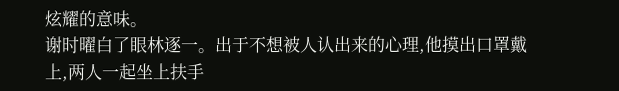炫耀的意味。
谢时曜白了眼林逐一。出于不想被人认出来的心理,他摸出口罩戴上,两人一起坐上扶手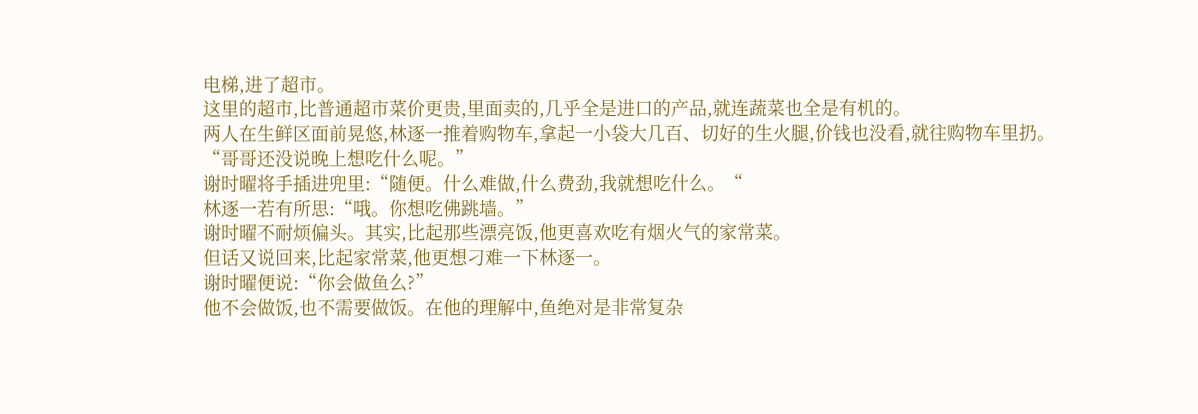电梯,进了超市。
这里的超市,比普通超市菜价更贵,里面卖的,几乎全是进口的产品,就连蔬菜也全是有机的。
两人在生鲜区面前晃悠,林逐一推着购物车,拿起一小袋大几百、切好的生火腿,价钱也没看,就往购物车里扔。
“哥哥还没说晚上想吃什么呢。”
谢时曜将手插进兜里:“随便。什么难做,什么费劲,我就想吃什么。“
林逐一若有所思:“哦。你想吃佛跳墙。”
谢时曜不耐烦偏头。其实,比起那些漂亮饭,他更喜欢吃有烟火气的家常菜。
但话又说回来,比起家常菜,他更想刁难一下林逐一。
谢时曜便说:“你会做鱼么?”
他不会做饭,也不需要做饭。在他的理解中,鱼绝对是非常复杂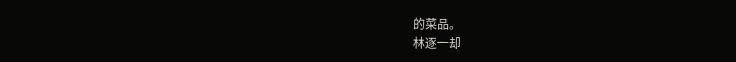的菜品。
林逐一却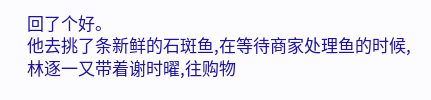回了个好。
他去挑了条新鲜的石斑鱼,在等待商家处理鱼的时候,林逐一又带着谢时曜,往购物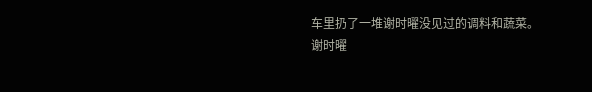车里扔了一堆谢时曜没见过的调料和蔬菜。
谢时曜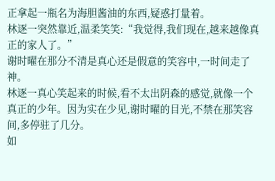正拿起一瓶名为海胆酱油的东西,疑惑打量着。
林逐一突然靠近,温柔笑笑:“我觉得,我们现在,越来越像真正的家人了。”
谢时曜在那分不清是真心还是假意的笑容中,一时间走了神。
林逐一真心笑起来的时候,看不太出阴森的感觉,就像一个真正的少年。因为实在少见,谢时曜的目光,不禁在那笑容间,多停驻了几分。
如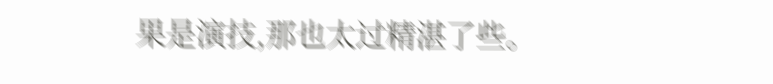果是演技,那也太过精湛了些。